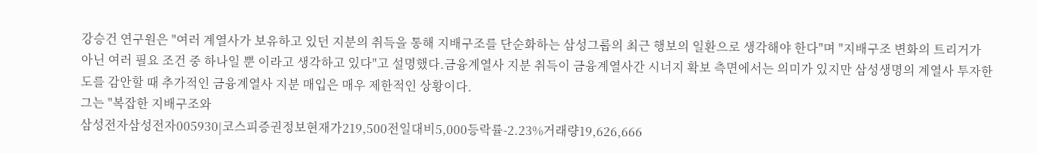강승건 연구원은 "여러 계열사가 보유하고 있던 지분의 취득을 통해 지배구조를 단순화하는 삼성그룹의 최근 행보의 일환으로 생각해야 한다"며 "지배구조 변화의 트리거가 아닌 여러 필요 조건 중 하나일 뿐 이라고 생각하고 있다"고 설명했다.금융계열사 지분 취득이 금융계열사간 시너지 확보 측면에서는 의미가 있지만 삼성생명의 계열사 투자한도를 감안할 때 추가적인 금융계열사 지분 매입은 매우 제한적인 상황이다.
그는 "복잡한 지배구조와
삼성전자삼성전자005930|코스피증권정보현재가219,500전일대비5,000등락률-2.23%거래량19,626,666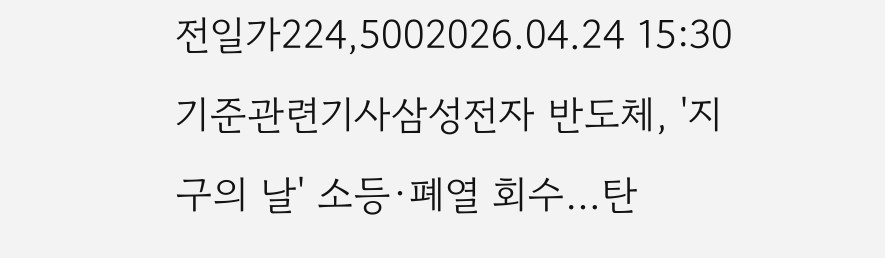전일가224,5002026.04.24 15:30 기준관련기사삼성전자 반도체, '지구의 날' 소등·폐열 회수…탄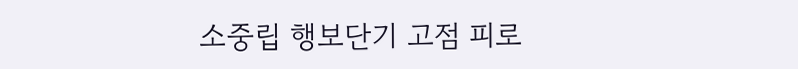소중립 행보단기 고점 피로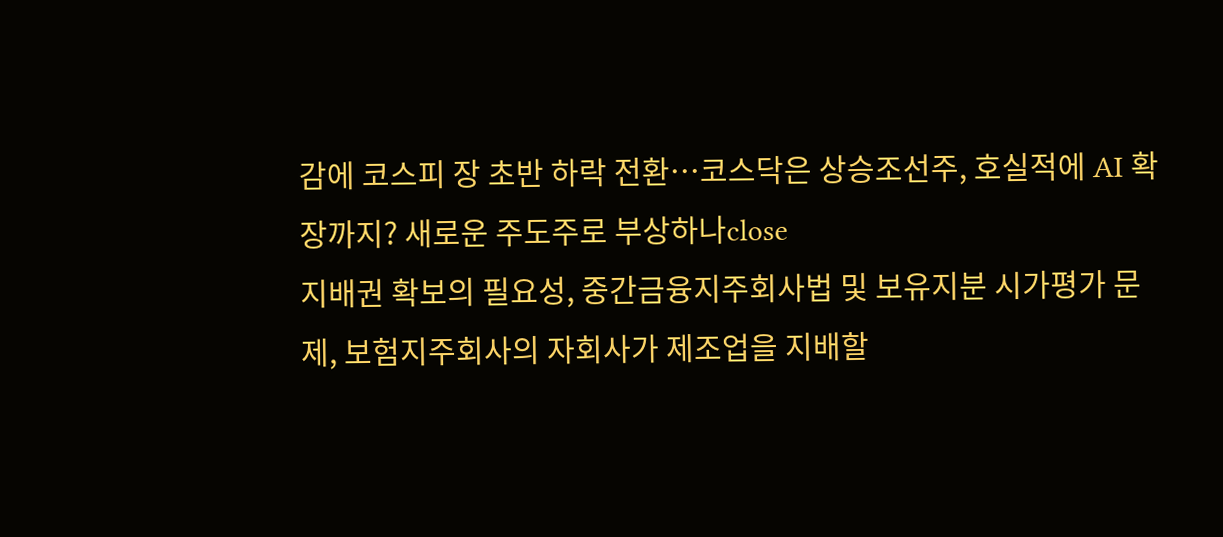감에 코스피 장 초반 하락 전환…코스닥은 상승조선주, 호실적에 AI 확장까지? 새로운 주도주로 부상하나close
지배권 확보의 필요성, 중간금융지주회사법 및 보유지분 시가평가 문제, 보험지주회사의 자회사가 제조업을 지배할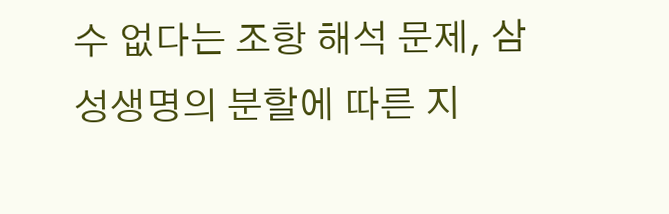수 없다는 조항 해석 문제, 삼성생명의 분할에 따른 지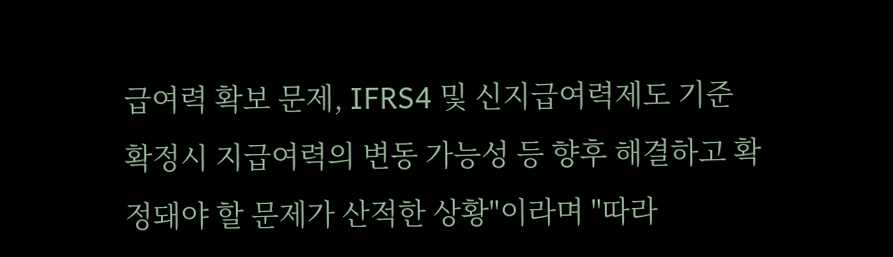급여력 확보 문제, IFRS4 및 신지급여력제도 기준 확정시 지급여력의 변동 가능성 등 향후 해결하고 확정돼야 할 문제가 산적한 상황"이라며 "따라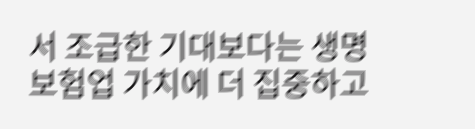서 조급한 기대보다는 생명보험업 가치에 더 집중하고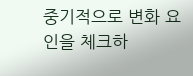중기적으로 변화 요인을 체크하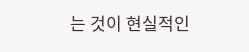는 것이 현실적인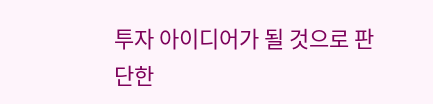투자 아이디어가 될 것으로 판단한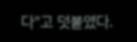다"고 덧붙였다.